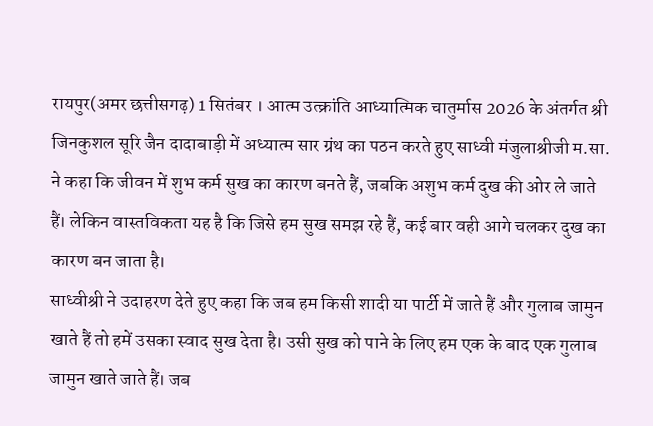रायपुर(अमर छत्तीसगढ़) 1 सितंबर । आत्म उत्क्रांति आध्यात्मिक चातुर्मास 2026 के अंतर्गत श्री जिनकुशल सूरि जैन दादाबाड़ी में अध्यात्म सार ग्रंथ का पठन करते हुए साध्वी मंजुलाश्रीजी म.सा. ने कहा कि जीवन में शुभ कर्म सुख का कारण बनते हैं, जबकि अशुभ कर्म दुख की ओर ले जाते हैं। लेकिन वास्तविकता यह है कि जिसे हम सुख समझ रहे हैं, कई बार वही आगे चलकर दुख का कारण बन जाता है।
साध्वीश्री ने उदाहरण देते हुए कहा कि जब हम किसी शादी या पार्टी में जाते हैं और गुलाब जामुन खाते हैं तो हमें उसका स्वाद सुख देता है। उसी सुख को पाने के लिए हम एक के बाद एक गुलाब जामुन खाते जाते हैं। जब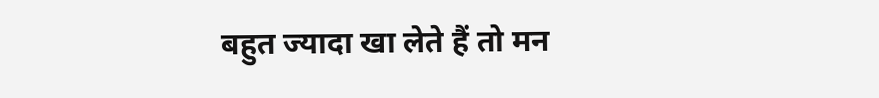बहुत ज्यादा खा लेते हैं तो मन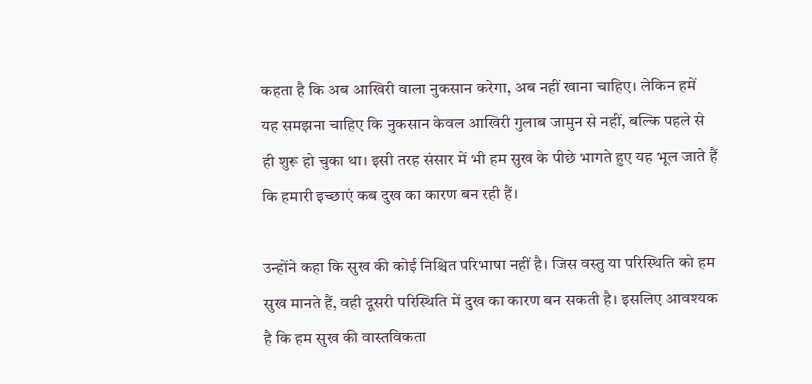कहता है कि अब आखिरी वाला नुकसान करेगा, अब नहीं खाना चाहिए। लेकिन हमें यह समझना चाहिए कि नुकसान केवल आखिरी गुलाब जामुन से नहीं, बल्कि पहले से ही शुरू हो चुका था। इसी तरह संसार में भी हम सुख के पीछे भागते हुए यह भूल जाते हैं कि हमारी इच्छाएं कब दुख का कारण बन रही हैं।

उन्होंने कहा कि सुख की कोई निश्चित परिभाषा नहीं है। जिस वस्तु या परिस्थिति को हम सुख मानते हैं, वही दूसरी परिस्थिति में दुख का कारण बन सकती है। इसलिए आवश्यक है कि हम सुख की वास्तविकता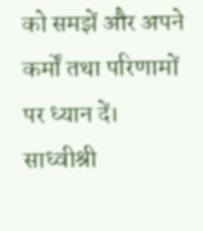को समझें और अपने कर्मों तथा परिणामों पर ध्यान दें।
साध्वीश्री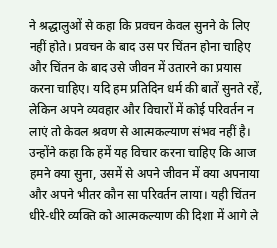ने श्रद्धालुओं से कहा कि प्रवचन केवल सुनने के लिए नहीं होते। प्रवचन के बाद उस पर चिंतन होना चाहिए और चिंतन के बाद उसे जीवन में उतारने का प्रयास करना चाहिए। यदि हम प्रतिदिन धर्म की बातें सुनते रहें, लेकिन अपने व्यवहार और विचारों में कोई परिवर्तन न लाएं तो केवल श्रवण से आत्मकल्याण संभव नहीं है।
उन्होंने कहा कि हमें यह विचार करना चाहिए कि आज हमने क्या सुना, उसमें से अपने जीवन में क्या अपनाया और अपने भीतर कौन सा परिवर्तन लाया। यही चिंतन धीरे-धीरे व्यक्ति को आत्मकल्याण की दिशा में आगे ले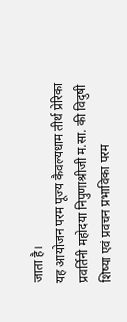जाता है।
यह आयोजन परम पूज्य कैवल्यधाम तीर्थ प्रेरिका प्रवर्तिनी महोदया निपुणाश्रीजी म.सा. की विदुषी शिष्या एवं प्रवचन प्रभाविका परम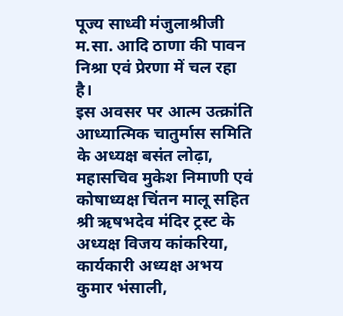पूज्य साध्वी मंजुलाश्रीजी म.सा. आदि ठाणा की पावन निश्रा एवं प्रेरणा में चल रहा है।
इस अवसर पर आत्म उत्क्रांति आध्यात्मिक चातुर्मास समिति के अध्यक्ष बसंत लोढ़ा, महासचिव मुकेश निमाणी एवं कोषाध्यक्ष चिंतन मालू सहित श्री ऋषभदेव मंदिर ट्रस्ट के अध्यक्ष विजय कांकरिया, कार्यकारी अध्यक्ष अभय कुमार भंसाली,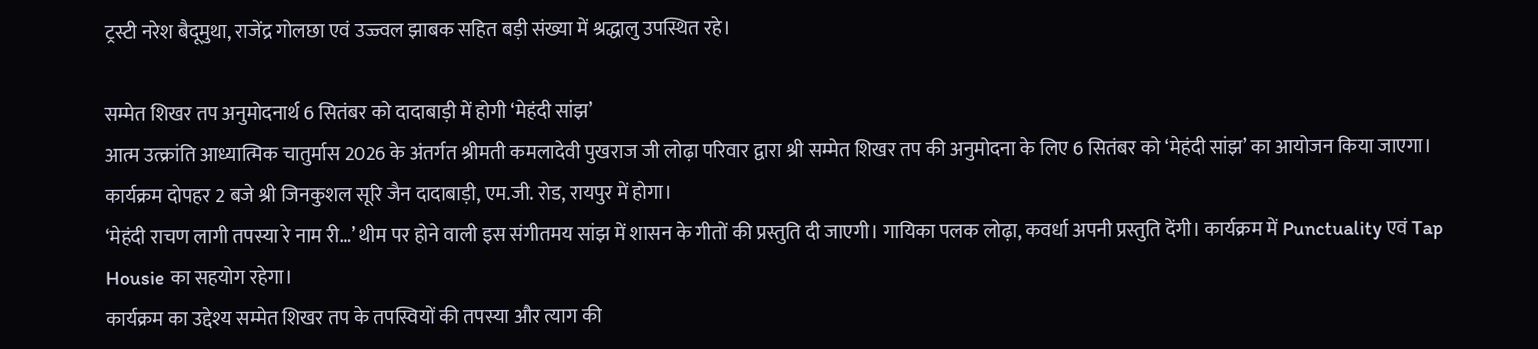ट्रस्टी नरेश बैदूमुथा, राजेंद्र गोलछा एवं उज्ज्वल झाबक सहित बड़ी संख्या में श्रद्धालु उपस्थित रहे।

सम्मेत शिखर तप अनुमोदनार्थ 6 सितंबर को दादाबाड़ी में होगी ‘मेहंदी सांझ’
आत्म उत्क्रांति आध्यात्मिक चातुर्मास 2026 के अंतर्गत श्रीमती कमलादेवी पुखराज जी लोढ़ा परिवार द्वारा श्री सम्मेत शिखर तप की अनुमोदना के लिए 6 सितंबर को ‘मेहंदी सांझ’ का आयोजन किया जाएगा। कार्यक्रम दोपहर 2 बजे श्री जिनकुशल सूरि जैन दादाबाड़ी, एम.जी. रोड, रायपुर में होगा।
‘मेहंदी राचण लागी तपस्या रे नाम री…’ थीम पर होने वाली इस संगीतमय सांझ में शासन के गीतों की प्रस्तुति दी जाएगी। गायिका पलक लोढ़ा, कवर्धा अपनी प्रस्तुति देंगी। कार्यक्रम में Punctuality एवं Tap Housie का सहयोग रहेगा।
कार्यक्रम का उद्देश्य सम्मेत शिखर तप के तपस्वियों की तपस्या और त्याग की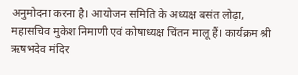अनुमोदना करना है। आयोजन समिति के अध्यक्ष बसंत लोढ़ा, महासचिव मुकेश निमाणी एवं कोषाध्यक्ष चिंतन मालू हैं। कार्यक्रम श्री ऋषभदेव मंदिर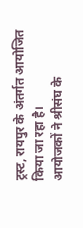ट्रस्ट, रायपुर के अंतर्गत आयोजित किया जा रहा है।
आयोजकों ने श्रीसंघ के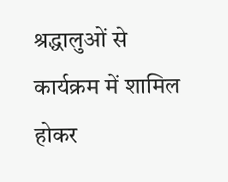श्रद्धालुओं से कार्यक्रम में शामिल होकर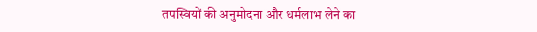तपस्वियों की अनुमोदना और धर्मलाभ लेने का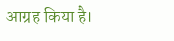आग्रह किया है।